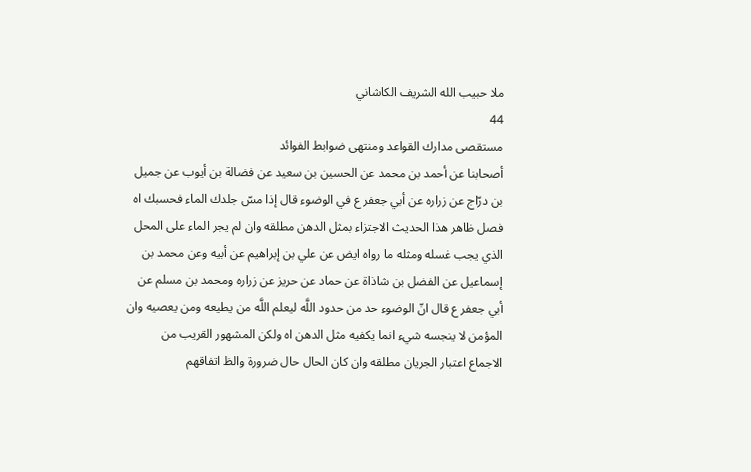ملا حبيب الله الشريف الكاشاني
44
مستقصى مدارك القواعد ومنتهى ضوابط الفوائد
أصحابنا عن أحمد بن محمد عن الحسين بن سعيد عن فضالة بن أيوب عن جميل بن درّاج عن زراره عن أبي جعفر ع في الوضوء قال إذا مسّ جلدك الماء فحسبك اه فصل ظاهر هذا الحديث الاجتزاء بمثل الدهن مطلقه وان لم يجر الماء على المحل الذي يجب غسله ومثله ما رواه ايض عن علي بن إبراهيم عن أبيه وعن محمد بن إسماعيل عن الفضل بن شاذاة عن حماد عن حريز عن زراره ومحمد بن مسلم عن أبي جعفر ع قال انّ الوضوء حد من حدود اللَّه ليعلم اللَّه من يطيعه ومن يعصيه وان المؤمن لا ينجسه شيء انما يكفيه مثل الدهن اه ولكن المشهور القريب من الاجماع اعتبار الجريان مطلقه وان كان الحال حال ضرورة والظ اتفاقهم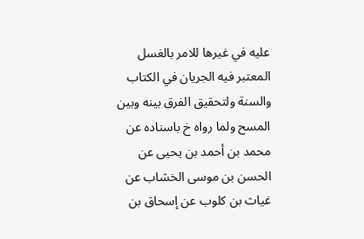عليه في غيرها للامر بالغسل المعتبر فيه الجريان في الكتاب والسنة ولتحقيق الفرق بينه وبين المسح ولما رواه خ باسناده عن محمد بن أحمد بن يحيى عن الحسن بن موسى الخشاب عن غياث بن كلوب عن إسحاق بن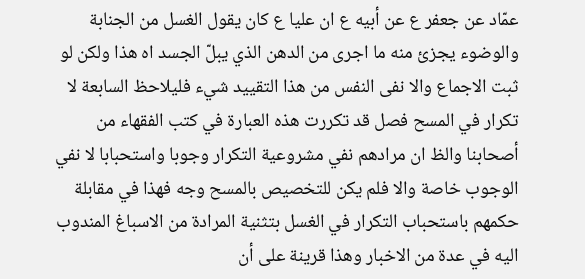عمّاد عن جعفر ع عن أبيه ع ان عليا ع كان يقول الغسل من الجنابة والوضوء يجزئ منه ما اجرى من الدهن الذي يبلّ الجسد اه هذا ولكن لو ثبت الاجماع والا نفى النفس من هذا التقييد شيء فليلاحظ السابعة لا تكرار في المسح فصل قد تكررت هذه العبارة في كتب الفقهاء من أصحابنا والظ ان مرادهم نفي مشروعية التكرار وجوبا واستحبابا لا نفي الوجوب خاصة والا فلم يكن للتخصيص بالمسح وجه فهذا في مقابلة حكمهم باستحباب التكرار في الغسل بتثنية المرادة من الاسباغ المندوب اليه في عدة من الاخبار وهذا قرينة على أن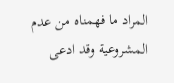المراد ما فهمناه من عدم المشروعية وقد ادعى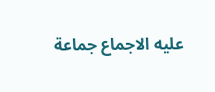عليه الاجماع جماعة